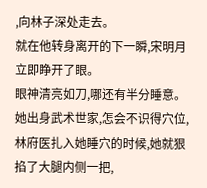,向林子深处走去。
就在他转身离开的下一瞬,宋明月立即睁开了眼。
眼神清亮如刀,哪还有半分睡意。
她出身武术世家,怎会不识得穴位,林府医扎入她睡穴的时候,她就狠掐了大腿内侧一把,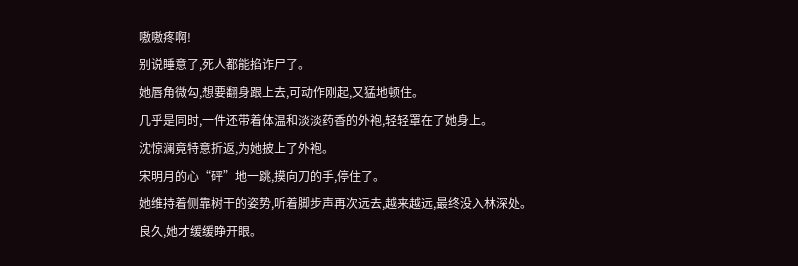嗷嗷疼啊!
别说睡意了,死人都能掐诈尸了。
她唇角微勾,想要翻身跟上去,可动作刚起,又猛地顿住。
几乎是同时,一件还带着体温和淡淡药香的外袍,轻轻罩在了她身上。
沈惊澜竟特意折返,为她披上了外袍。
宋明月的心“砰”地一跳,摸向刀的手,停住了。
她维持着侧靠树干的姿势,听着脚步声再次远去,越来越远,最终没入林深处。
良久,她才缓缓睁开眼。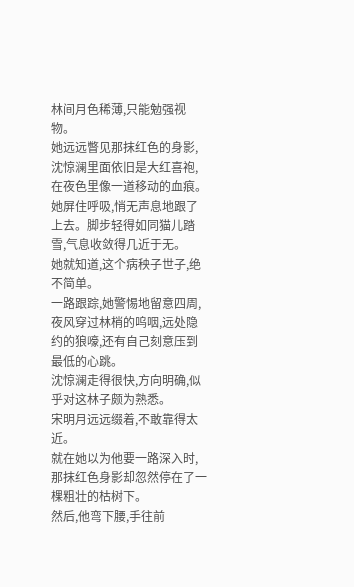林间月色稀薄,只能勉强视物。
她远远瞥见那抹红色的身影,沈惊澜里面依旧是大红喜袍,在夜色里像一道移动的血痕。
她屏住呼吸,悄无声息地跟了上去。脚步轻得如同猫儿踏雪,气息收敛得几近于无。
她就知道,这个病秧子世子,绝不简单。
一路跟踪,她警惕地留意四周,夜风穿过林梢的呜咽,远处隐约的狼嚎,还有自己刻意压到最低的心跳。
沈惊澜走得很快,方向明确,似乎对这林子颇为熟悉。
宋明月远远缀着,不敢靠得太近。
就在她以为他要一路深入时,那抹红色身影却忽然停在了一棵粗壮的枯树下。
然后,他弯下腰,手往前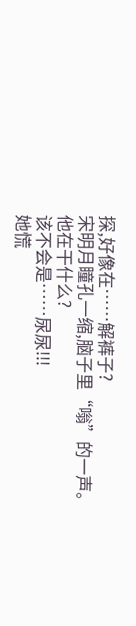探,好像在……解裤子?
宋明月瞳孔一缩,脑子里“嗡”的一声。
他在干什么?
该不会是……尿尿!!!
她慌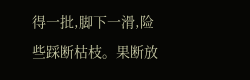得一批,脚下一滑,险些踩断枯枝。果断放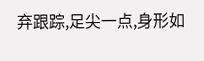弃跟踪,足尖一点,身形如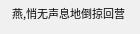燕,悄无声息地倒掠回营